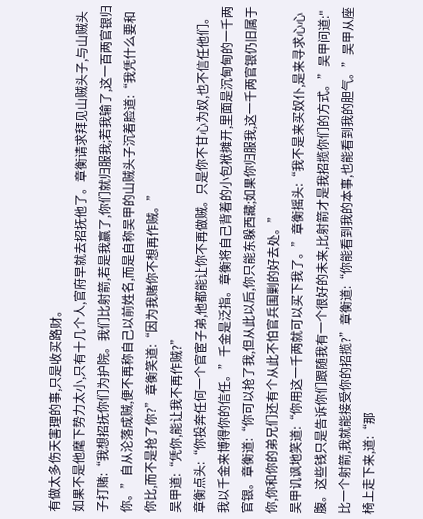有做太多伤天害理的事,只是收买路财。
如果不是他麾下势力太小,只有十几个人,官府早就去招抚他了。章衡请求拜见山贼头子,与山贼头子打赌:“我想招抚你们为护院。我们比射箭,若是我赢了,你们就归服我;若我输了,这一百两官银归你。”自从沦落成贼,便不再称自己以前姓名,而是自称吴甲的山贼头子沉着脸道:“我凭什么要和你比,而不是抢了你?”章衡笑道:“因为我赌你不想再作贼。”
吴甲道:“凭你,能让我不再作贼?”
章衡点头:“你投奔任何一个官宦子弟,他都能让你不再做贼。只是你不甘心为奴,也不信任他们。我以千金来博得你的信任。”千金是泛指。章衡将自己背着的小包袱摊开,里面是沉甸甸的一千两官银。章衡道:“你可以抢了我,但从此以后,你只能东躲西藏;如果你归服我,这一千两官银仍旧属于你,你和你的弟兄们还有个从此不怕官兵围剿的好去处。”
吴甲讥讽地笑道:“你用这一千两就可以买下我了。”章衡摇头:“我不是来买奴仆,是来寻求心心腹。这些钱只是告诉你们跟随我有一个很好的未来,比射箭才是我招揽你们的方式。”吴甲问道:"比一个射箭,我就能接受你的招揽?”章衡道:“你能看到我的本事,也能看到我的胆气。”吴甲从座椅上走下来,道:“那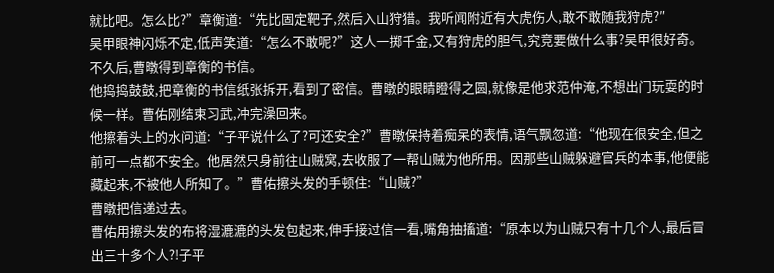就比吧。怎么比?”章衡道:“先比固定靶子,然后入山狩猎。我听闻附近有大虎伤人,敢不敢随我狩虎?″
吴甲眼神闪烁不定,低声笑道:“怎么不敢呢?”这人一掷千金,又有狩虎的胆气,究竞要做什么事?吴甲很好奇。不久后,曹暾得到章衡的书信。
他捣捣鼓鼓,把章衡的书信纸张拆开,看到了密信。曹暾的眼睛瞪得之圆,就像是他求范仲淹,不想出门玩耍的时候一样。曹佑刚结束习武,冲完澡回来。
他擦着头上的水问道:“子平说什么了?可还安全?”曹暾保持着痴呆的表情,语气飘忽道:“他现在很安全,但之前可一点都不安全。他居然只身前往山贼窝,去收服了一帮山贼为他所用。因那些山贼躲避官兵的本事,他便能藏起来,不被他人所知了。”曹佑擦头发的手顿住:“山贼?”
曹暾把信递过去。
曹佑用擦头发的布将湿漉漉的头发包起来,伸手接过信一看,嘴角抽搐道:“原本以为山贼只有十几个人,最后冒出三十多个人?!子平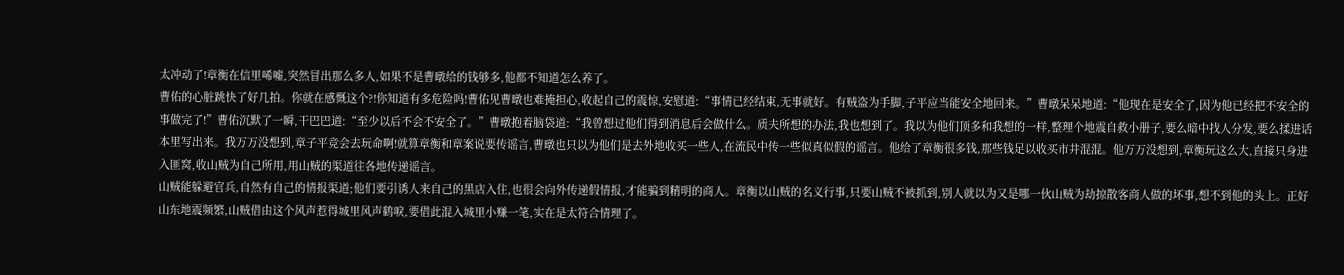太冲动了!章衡在信里唏嘘,突然冒出那么多人,如果不是曹暾给的钱够多,他都不知道怎么养了。
曹佑的心脏跳快了好几拍。你就在感慨这个?!你知道有多危险吗!曹佑见曹暾也难掩担心,收起自己的震惊,安慰道:“事情已经结束,无事就好。有贼盗为手脚,子平应当能安全地回来。”曹暾呆呆地道:“他现在是安全了,因为他已经把不安全的事做完了!”曹佑沉默了一瞬,干巴巴道:“至少以后不会不安全了。”曹暾抱着脑袋道:“我曾想过他们得到消息后会做什么。质夫所想的办法,我也想到了。我以为他们顶多和我想的一样,整理个地震自救小册子,要么暗中找人分发,要么揉进话本里写出来。我万万没想到,章子平竞会去玩命啊!就算章衡和章案说要传谣言,曹暾也只以为他们是去外地收买一些人,在流民中传一些似真似假的谣言。他给了章衡很多钱,那些钱足以收买市井混混。他万万没想到,章衡玩这么大,直接只身进入匪窝,收山贼为自己所用,用山贼的渠道往各地传递谣言。
山贼能躲避官兵,自然有自己的情报渠道;他们要引诱人来自己的黑店入住,也很会向外传递假情报,才能骗到精明的商人。章衡以山贼的名义行事,只要山贼不被抓到,别人就以为又是哪一伙山贼为劫掠散客商人做的坏事,想不到他的头上。正好山东地震频繁,山贼借由这个风声惹得城里风声鹤唳,要借此混入城里小赚一笔,实在是太符合情理了。